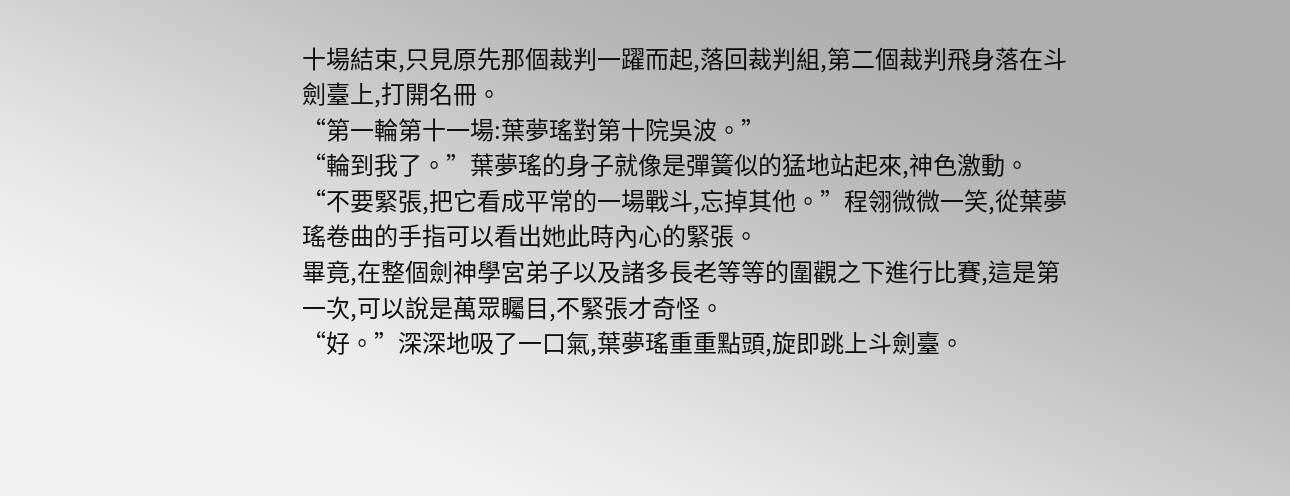十場結束,只見原先那個裁判一躍而起,落回裁判組,第二個裁判飛身落在斗劍臺上,打開名冊。
“第一輪第十一場:葉夢瑤對第十院吳波。”
“輪到我了。”葉夢瑤的身子就像是彈簧似的猛地站起來,神色激動。
“不要緊張,把它看成平常的一場戰斗,忘掉其他。”程翎微微一笑,從葉夢瑤卷曲的手指可以看出她此時內心的緊張。
畢竟,在整個劍神學宮弟子以及諸多長老等等的圍觀之下進行比賽,這是第一次,可以說是萬眾矚目,不緊張才奇怪。
“好。”深深地吸了一口氣,葉夢瑤重重點頭,旋即跳上斗劍臺。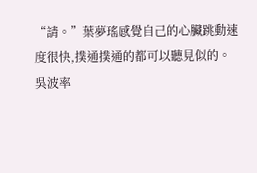“請。”葉夢瑤感覺自己的心臟跳動速度很快,撲通撲通的都可以聽見似的。
吳波率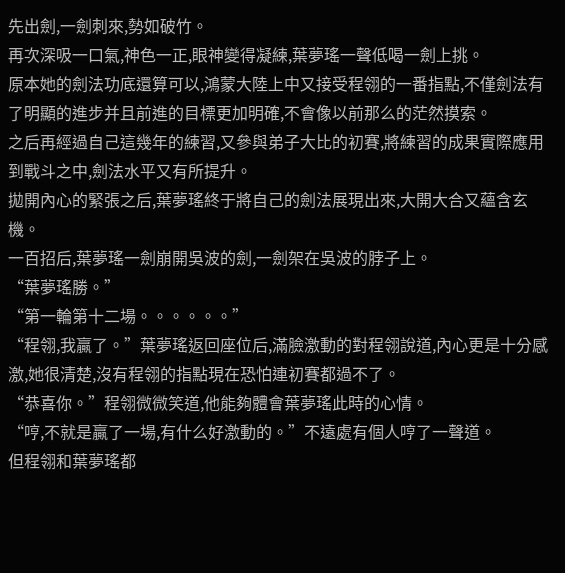先出劍,一劍刺來,勢如破竹。
再次深吸一口氣,神色一正,眼神變得凝練,葉夢瑤一聲低喝一劍上挑。
原本她的劍法功底還算可以,鴻蒙大陸上中又接受程翎的一番指點,不僅劍法有了明顯的進步并且前進的目標更加明確,不會像以前那么的茫然摸索。
之后再經過自己這幾年的練習,又參與弟子大比的初賽,將練習的成果實際應用到戰斗之中,劍法水平又有所提升。
拋開內心的緊張之后,葉夢瑤終于將自己的劍法展現出來,大開大合又蘊含玄機。
一百招后,葉夢瑤一劍崩開吳波的劍,一劍架在吳波的脖子上。
“葉夢瑤勝。”
“第一輪第十二場。。。。。。”
“程翎,我贏了。”葉夢瑤返回座位后,滿臉激動的對程翎說道,內心更是十分感激,她很清楚,沒有程翎的指點現在恐怕連初賽都過不了。
“恭喜你。”程翎微微笑道,他能夠體會葉夢瑤此時的心情。
“哼,不就是贏了一場,有什么好激動的。”不遠處有個人哼了一聲道。
但程翎和葉夢瑤都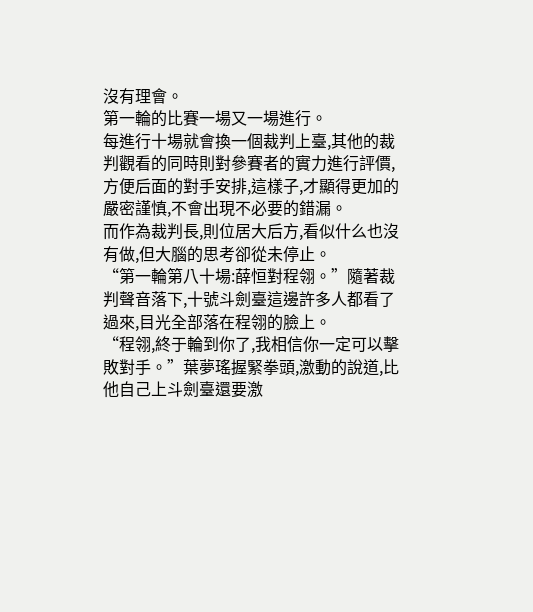沒有理會。
第一輪的比賽一場又一場進行。
每進行十場就會換一個裁判上臺,其他的裁判觀看的同時則對參賽者的實力進行評價,方便后面的對手安排,這樣子,才顯得更加的嚴密謹慎,不會出現不必要的錯漏。
而作為裁判長,則位居大后方,看似什么也沒有做,但大腦的思考卻從未停止。
“第一輪第八十場:薛恒對程翎。”隨著裁判聲音落下,十號斗劍臺這邊許多人都看了過來,目光全部落在程翎的臉上。
“程翎,終于輪到你了,我相信你一定可以擊敗對手。”葉夢瑤握緊拳頭,激動的說道,比他自己上斗劍臺還要激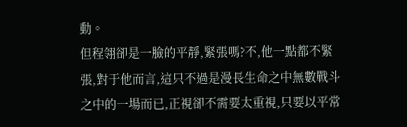動。
但程翎卻是一臉的平靜,緊張嗎?不,他一點都不緊張,對于他而言,這只不過是漫長生命之中無數戰斗之中的一場而已,正視卻不需要太重視,只要以平常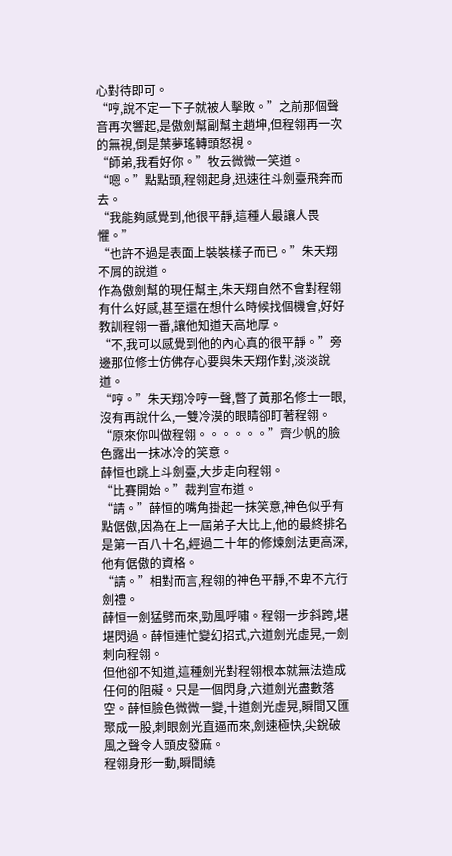心對待即可。
“哼,說不定一下子就被人擊敗。”之前那個聲音再次響起,是傲劍幫副幫主趙坤,但程翎再一次的無視,倒是葉夢瑤轉頭怒視。
“師弟,我看好你。”牧云微微一笑道。
“嗯。”點點頭,程翎起身,迅速往斗劍臺飛奔而去。
“我能夠感覺到,他很平靜,這種人最讓人畏懼。”
“也許不過是表面上裝裝樣子而已。”朱天翔不屑的說道。
作為傲劍幫的現任幫主,朱天翔自然不會對程翎有什么好感,甚至還在想什么時候找個機會,好好教訓程翎一番,讓他知道天高地厚。
“不,我可以感覺到他的內心真的很平靜。”旁邊那位修士仿佛存心要與朱天翔作對,淡淡說道。
“哼。”朱天翔冷哼一聲,瞥了黃那名修士一眼,沒有再說什么,一雙冷漠的眼睛卻盯著程翎。
“原來你叫做程翎。。。。。。”齊少帆的臉色露出一抹冰冷的笑意。
薛恒也跳上斗劍臺,大步走向程翎。
“比賽開始。”裁判宣布道。
“請。”薛恒的嘴角掛起一抹笑意,神色似乎有點倨傲,因為在上一屆弟子大比上,他的最終排名是第一百八十名,經過二十年的修煉劍法更高深,他有倨傲的資格。
“請。”相對而言,程翎的神色平靜,不卑不亢行劍禮。
薛恒一劍猛劈而來,勁風呼嘯。程翎一步斜跨,堪堪閃過。薛恒連忙變幻招式,六道劍光虛晃,一劍刺向程翎。
但他卻不知道,這種劍光對程翎根本就無法造成任何的阻礙。只是一個閃身,六道劍光盡數落空。薛恒臉色微微一變,十道劍光虛晃,瞬間又匯聚成一股,刺眼劍光直逼而來,劍速極快,尖銳破風之聲令人頭皮發麻。
程翎身形一動,瞬間繞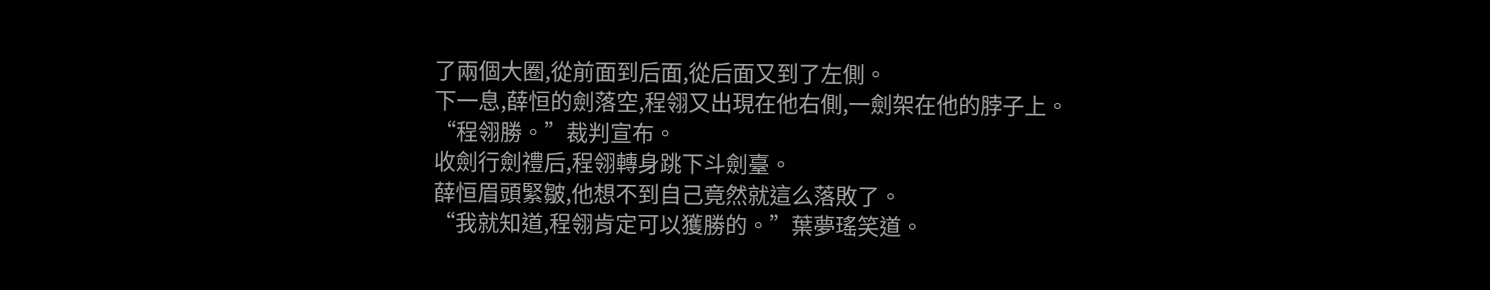了兩個大圈,從前面到后面,從后面又到了左側。
下一息,薛恒的劍落空,程翎又出現在他右側,一劍架在他的脖子上。
“程翎勝。”裁判宣布。
收劍行劍禮后,程翎轉身跳下斗劍臺。
薛恒眉頭緊皺,他想不到自己竟然就這么落敗了。
“我就知道,程翎肯定可以獲勝的。”葉夢瑤笑道。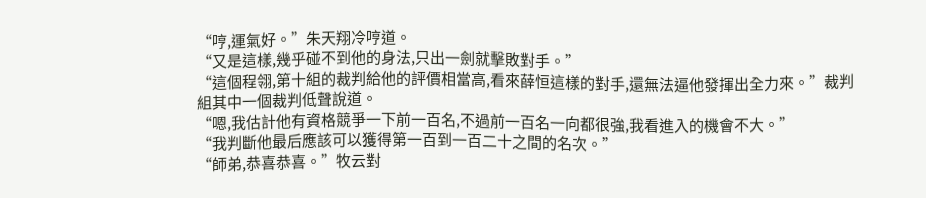“哼,運氣好。”朱天翔冷哼道。
“又是這樣,幾乎碰不到他的身法,只出一劍就擊敗對手。”
“這個程翎,第十組的裁判給他的評價相當高,看來薛恒這樣的對手,還無法逼他發揮出全力來。”裁判組其中一個裁判低聲說道。
“嗯,我估計他有資格競爭一下前一百名,不過前一百名一向都很強,我看進入的機會不大。”
“我判斷他最后應該可以獲得第一百到一百二十之間的名次。”
“師弟,恭喜恭喜。”牧云對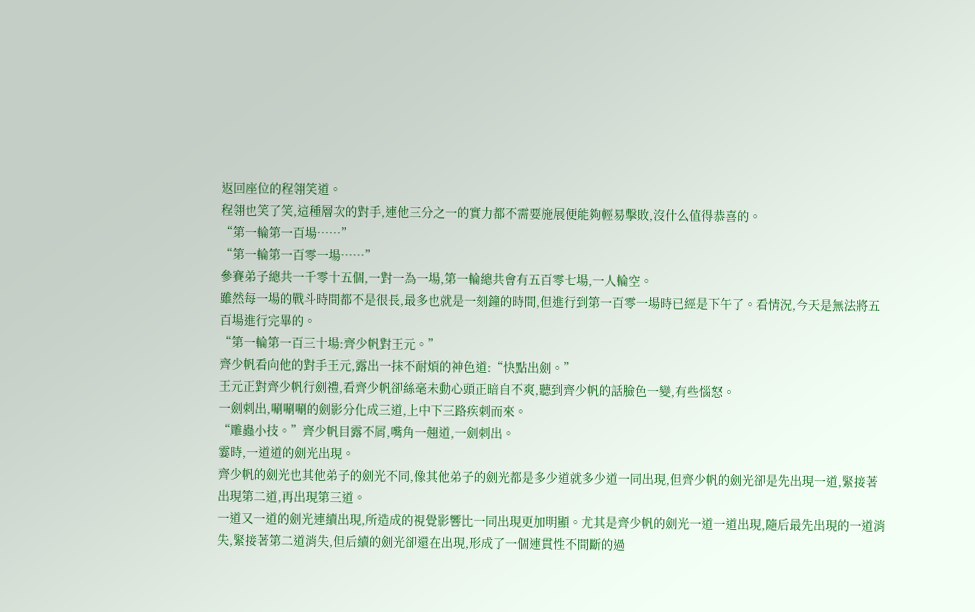返回座位的程翎笑道。
程翎也笑了笑,這種層次的對手,連他三分之一的實力都不需要施展便能夠輕易擊敗,沒什么值得恭喜的。
“第一輪第一百場……”
“第一輪第一百零一場……”
參賽弟子總共一千零十五個,一對一為一場,第一輪總共會有五百零七場,一人輪空。
雖然每一場的戰斗時間都不是很長,最多也就是一刻鐘的時間,但進行到第一百零一場時已經是下午了。看情況,今天是無法將五百場進行完畢的。
“第一輪第一百三十場:齊少帆對王元。”
齊少帆看向他的對手王元,露出一抹不耐煩的神色道:“快點出劍。”
王元正對齊少帆行劍禮,看齊少帆卻絲毫未動心頭正暗自不爽,聽到齊少帆的話臉色一變,有些惱怒。
一劍刺出,唰唰唰的劍影分化成三道,上中下三路疾刺而來。
“雕蟲小技。”齊少帆目露不屑,嘴角一翹道,一劍刺出。
霎時,一道道的劍光出現。
齊少帆的劍光也其他弟子的劍光不同,像其他弟子的劍光都是多少道就多少道一同出現,但齊少帆的劍光卻是先出現一道,緊接著出現第二道,再出現第三道。
一道又一道的劍光連續出現,所造成的視覺影響比一同出現更加明顯。尤其是齊少帆的劍光一道一道出現,隨后最先出現的一道消失,緊接著第二道消失,但后續的劍光卻還在出現,形成了一個連貫性不間斷的過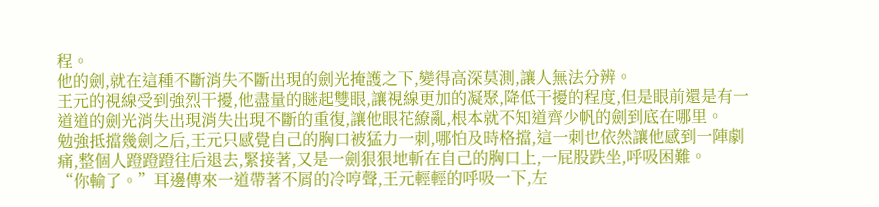程。
他的劍,就在這種不斷消失不斷出現的劍光掩護之下,變得高深莫測,讓人無法分辨。
王元的視線受到強烈干擾,他盡量的瞇起雙眼,讓視線更加的凝聚,降低干擾的程度,但是眼前還是有一道道的劍光消失出現消失出現不斷的重復,讓他眼花繚亂,根本就不知道齊少帆的劍到底在哪里。
勉強抵擋幾劍之后,王元只感覺自己的胸口被猛力一刺,哪怕及時格擋,這一刺也依然讓他感到一陣劇痛,整個人蹬蹬蹬往后退去,緊接著,又是一劍狠狠地斬在自己的胸口上,一屁股跌坐,呼吸困難。
“你輸了。”耳邊傳來一道帶著不屑的冷哼聲,王元輕輕的呼吸一下,左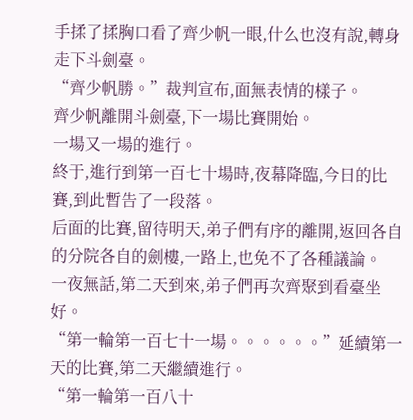手揉了揉胸口看了齊少帆一眼,什么也沒有說,轉身走下斗劍臺。
“齊少帆勝。”裁判宣布,面無表情的樣子。
齊少帆離開斗劍臺,下一場比賽開始。
一場又一場的進行。
終于,進行到第一百七十場時,夜幕降臨,今日的比賽,到此暫告了一段落。
后面的比賽,留待明天,弟子們有序的離開,返回各自的分院各自的劍樓,一路上,也免不了各種議論。
一夜無話,第二天到來,弟子們再次齊聚到看臺坐好。
“第一輪第一百七十一場。。。。。。”延續第一天的比賽,第二天繼續進行。
“第一輪第一百八十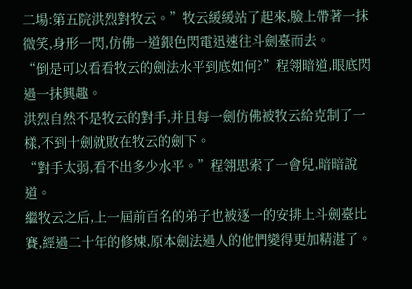二場:第五院洪烈對牧云。”牧云緩緩站了起來,臉上帶著一抹微笑,身形一閃,仿佛一道銀色閃電迅速往斗劍臺而去。
“倒是可以看看牧云的劍法水平到底如何?”程翎暗道,眼底閃過一抹興趣。
洪烈自然不是牧云的對手,并且每一劍仿佛被牧云給克制了一樣,不到十劍就敗在牧云的劍下。
“對手太弱,看不出多少水平。”程翎思索了一會兒,暗暗說道。
繼牧云之后,上一屆前百名的弟子也被逐一的安排上斗劍臺比賽,經過二十年的修煉,原本劍法過人的他們變得更加精湛了。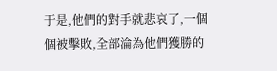于是,他們的對手就悲哀了,一個個被擊敗,全部淪為他們獲勝的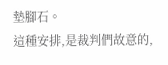墊腳石。
這種安排,是裁判們故意的,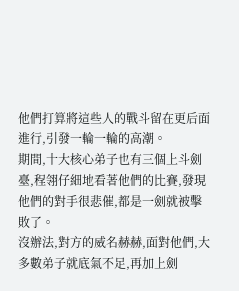他們打算將這些人的戰斗留在更后面進行,引發一輪一輪的高潮。
期間,十大核心弟子也有三個上斗劍臺,程翎仔細地看著他們的比賽,發現他們的對手很悲催,都是一劍就被擊敗了。
沒辦法,對方的威名赫赫,面對他們,大多數弟子就底氣不足,再加上劍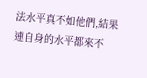法水平真不如他們,結果連自身的水平都來不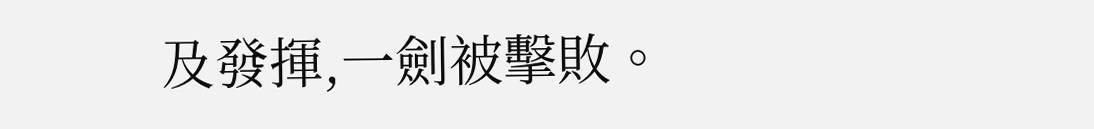及發揮,一劍被擊敗。